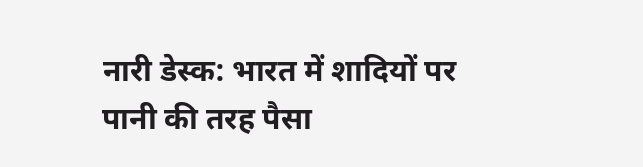नारी डेस्क: भारत में शादियों पर पानी की तरह पैसा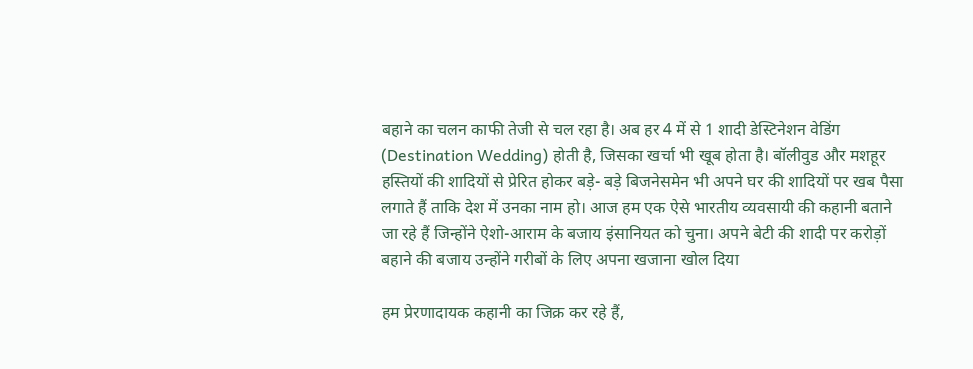बहाने का चलन काफी तेजी से चल रहा है। अब हर 4 में से 1 शादी डेस्टिनेशन वेडिंग (Destination Wedding) होती है, जिसका खर्चा भी खूब होता है। बॉलीवुड और मशहूर हस्तियों की शादियों से प्रेरित होकर बड़े- बड़े बिजनेसमेन भी अपने घर की शादियों पर खब पैसा लगाते हैं ताकि देश में उनका नाम हो। आज हम एक ऐसे भारतीय व्यवसायी की कहानी बताने जा रहे हैं जिन्होंने ऐशो-आराम के बजाय इंसानियत को चुना। अपने बेटी की शादी पर करोड़ों बहाने की बजाय उन्होंने गरीबों के लिए अपना खजाना खोल दिया

हम प्रेरणादायक कहानी का जिक्र कर रहे हैं,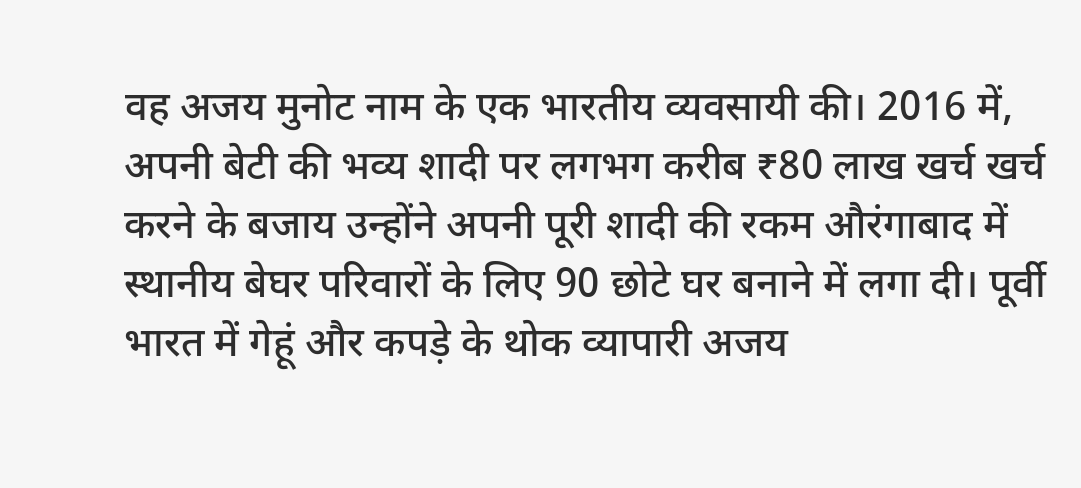वह अजय मुनोट नाम के एक भारतीय व्यवसायी की। 2016 में, अपनी बेटी की भव्य शादी पर लगभग करीब ₹80 लाख खर्च खर्च करने के बजाय उन्होंने अपनी पूरी शादी की रकम औरंगाबाद में स्थानीय बेघर परिवारों के लिए 90 छोटे घर बनाने में लगा दी। पूर्वी भारत में गेहूं और कपड़े के थोक व्यापारी अजय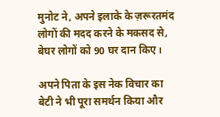मुनोट ने, अपने इलाके के ज़रूरतमंद लोगों की मदद करने के मकसद से, बेघर लोगों को 90 घर दान किए।

अपने पिता के इस नेक विचार का बेटी ने भी पूरा समर्थन किया और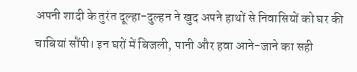अपनी शादी के तुरंत दूल्हा-दुल्हन ने खुद अपने हाथों से निवासियों को घर की चाबियां सौंपी। इन घरों में बिजली, पानी और हवा आने-जाने का सही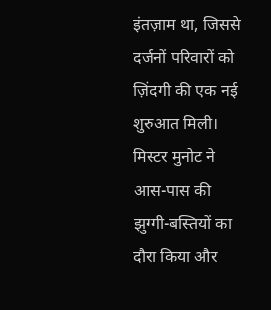इंतज़ाम था, जिससे दर्जनों परिवारों को ज़िंदगी की एक नई शुरुआत मिली। मिस्टर मुनोट ने आस-पास की झुग्गी-बस्तियों का दौरा किया और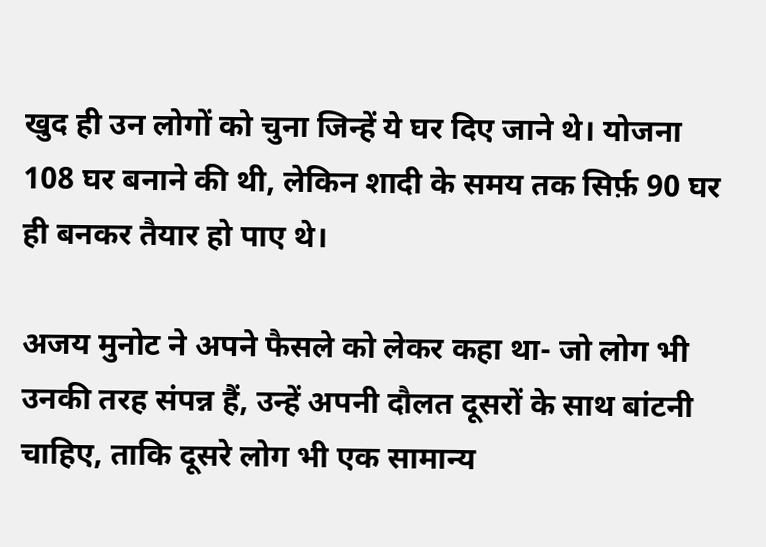खुद ही उन लोगों को चुना जिन्हें ये घर दिए जाने थे। योजना 108 घर बनाने की थी, लेकिन शादी के समय तक सिर्फ़ 90 घर ही बनकर तैयार हो पाए थे।

अजय मुनोट ने अपने फैसले को लेकर कहा था- जो लोग भी उनकी तरह संपन्न हैं, उन्हें अपनी दौलत दूसरों के साथ बांटनी चाहिए, ताकि दूसरे लोग भी एक सामान्य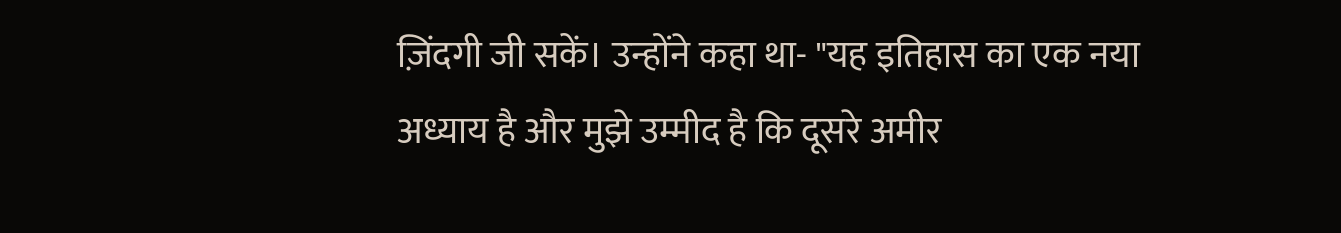ज़िंदगी जी सकें। उन्होंने कहा था- "यह इतिहास का एक नया अध्याय है और मुझे उम्मीद है कि दूसरे अमीर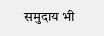समुदाय भी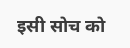इसी सोच को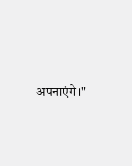अपनाएंगे।"